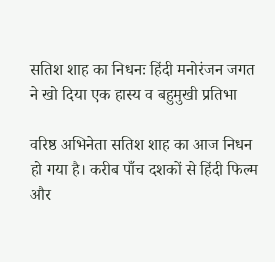सतिश शाह का निधनः हिंदी मनोरंजन जगत ने खो दिया एक हास्य व बहुमुखी प्रतिभा

वरिष्ठ अभिनेता सतिश शाह का आज निधन हो गया है। करीब पाँच दशकों से हिंदी फिल्म और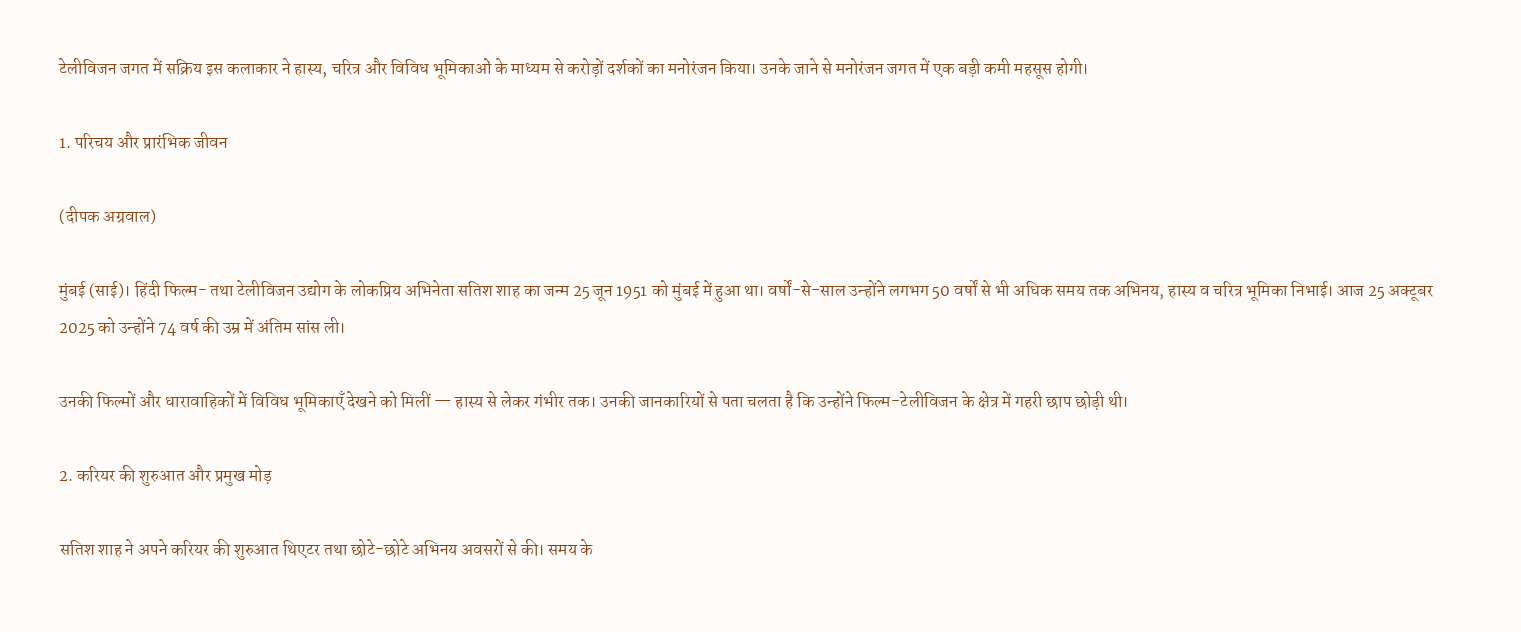टेलीविजन जगत में सक्रिय इस कलाकार ने हास्य, चरित्र और विविध भूमिकाओं के माध्यम से करोड़ों दर्शकों का मनोरंजन किया। उनके जाने से मनोरंजन जगत में एक बड़ी कमी महसूस होगी।

1. परिचय और प्रारंभिक जीवन

(दीपक अग्रवाल)

मुंबई (साई)। हिंदी फिल्म- तथा टेलीविजन उद्योग के लोकप्रिय अभिनेता सतिश शाह का जन्म 25 जून 1951 को मुंबई में हुआ था। वर्षों-से-साल उन्होंने लगभग 50 वर्षों से भी अधिक समय तक अभिनय, हास्य व चरित्र भूमिका निभाई। आज 25 अक्टूबर 2025 को उन्होंने 74 वर्ष की उम्र में अंतिम सांस ली।

उनकी फिल्मों और धारावाहिकों में विविध भूमिकाएँ देखने को मिलीं — हास्य से लेकर गंभीर तक। उनकी जानकारियों से पता चलता है कि उन्होंने फिल्म-टेलीविजन के क्षेत्र में गहरी छाप छोड़ी थी।

2. करियर की शुरुआत और प्रमुख मोड़

सतिश शाह ने अपने करियर की शुरुआत थिएटर तथा छोटे-छोटे अभिनय अवसरों से की। समय के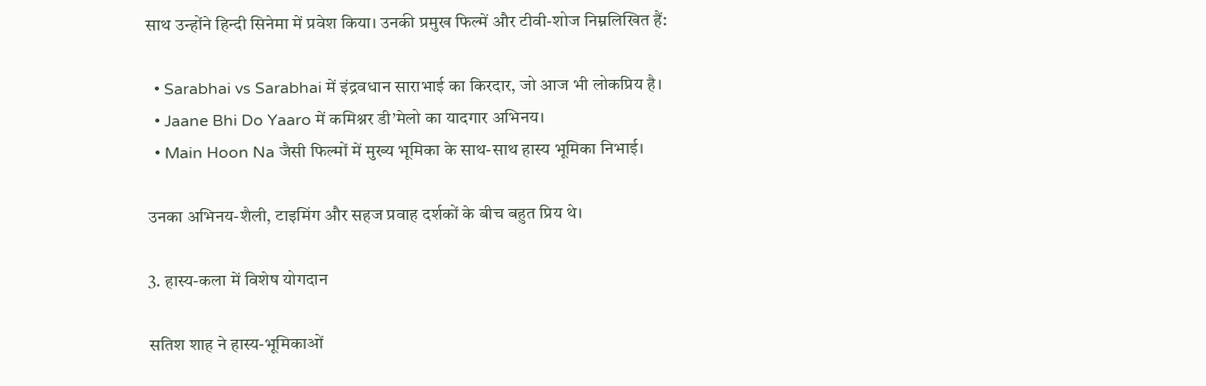साथ उन्होंने हिन्दी सिनेमा में प्रवेश किया। उनकी प्रमुख फिल्में और टीवी-शोज निम्नलिखित हैं:

  • Sarabhai vs Sarabhai में इंद्रवधान साराभाई का किरदार, जो आज भी लोकप्रिय है।
  • Jaane Bhi Do Yaaro में कमिश्नर डी’मेलो का यादगार अभिनय।
  • Main Hoon Na जैसी फिल्मों में मुख्य भूमिका के साथ-साथ हास्य भूमिका निभाई।

उनका अभिनय-शैली, टाइमिंग और सहज प्रवाह दर्शकों के बीच बहुत प्रिय थे।

3. हास्य-कला में विशेष योगदान

सतिश शाह ने हास्य-भूमिकाओं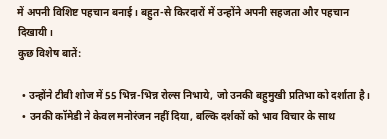में अपनी विशिष्ट पहचान बनाई। बहुत-से किरदारों में उन्होंने अपनी सहजता और पहचान दिखायी।
कुछ विशेष बातें:

  • उन्होंने टीवी शोज में 55 भिन्न-भिन्न रोल्स निभाये, जो उनकी बहुमुखी प्रतिभा को दर्शाता है।
  • उनकी कॉमेडी ने केवल मनोरंजन नहीं दिया, बल्कि दर्शकों को भाव विचार के साथ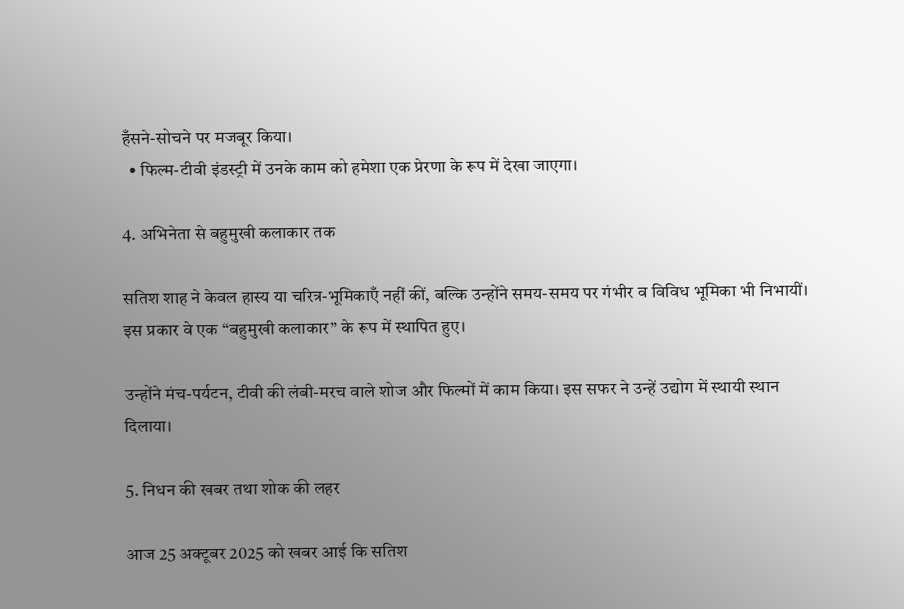हँसने-सोचने पर मजबूर किया।
  • फिल्म-टीवी इंडस्ट्री में उनके काम को हमेशा एक प्रेरणा के रूप में देखा जाएगा।

4. अभिनेता से बहुमुखी कलाकार तक

सतिश शाह ने केवल हास्य या चरित्र-भूमिकाएँ नहीं कीं, बल्कि उन्होंने समय-समय पर गंभीर व विविध भूमिका भी निभायीं। इस प्रकार वे एक “बहुमुखी कलाकार” के रूप में स्थापित हुए।

उन्होंने मंच-पर्यटन, टीवी की लंबी-मरच वाले शोज और फिल्मों में काम किया। इस सफर ने उन्हें उद्योग में स्थायी स्थान दिलाया।

5. निधन की खबर तथा शोक की लहर

आज 25 अक्टूबर 2025 को खबर आई कि सतिश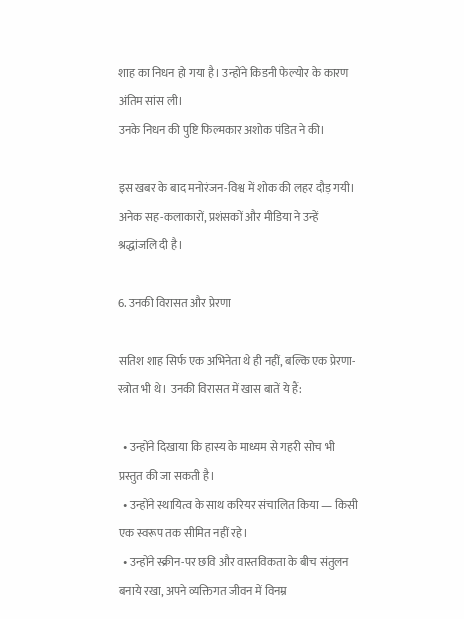शाह का निधन हो गया है। उन्होंने किडनी फेल्योर के कारण अंतिम सांस ली।
उनके निधन की पुष्टि फिल्मकार अशोक पंडित ने की।

इस खबर के बाद मनोरंजन-विश्व में शोक की लहर दौड़ गयी। अनेक सह-कलाकारों, प्रशंसकों और मीडिया ने उन्हें श्रद्धांजलि दी है।

6. उनकी विरासत और प्रेरणा

सतिश शाह सिर्फ एक अभिनेता थे ही नहीं, बल्कि एक प्रेरणा-स्त्रोत भी थे। उनकी विरासत में खास बातें ये हैं:

  • उन्होंने दिखाया कि हास्य के माध्यम से गहरी सोच भी प्रस्तुत की जा सकती है।
  • उन्होंने स्थायित्व के साथ करियर संचालित किया — किसी एक स्वरूप तक सीमित नहीं रहे।
  • उन्होंने स्क्रीन-पर छवि और वास्तविकता के बीच संतुलन बनाये रखा, अपने व्यक्तिगत जीवन में विनम्र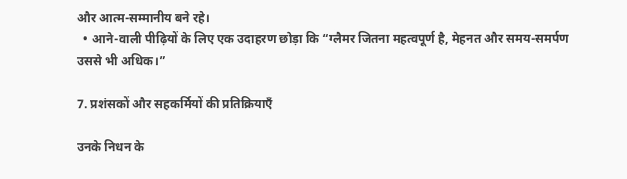और आत्म-सम्मानीय बने रहे।
  • आने-वाली पीढ़ियों के लिए एक उदाहरण छोड़ा कि “ग्लैमर जितना महत्वपूर्ण है, मेहनत और समय-समर्पण उससे भी अधिक।”

7. प्रशंसकों और सहकर्मियों की प्रतिक्रियाएँ

उनके निधन के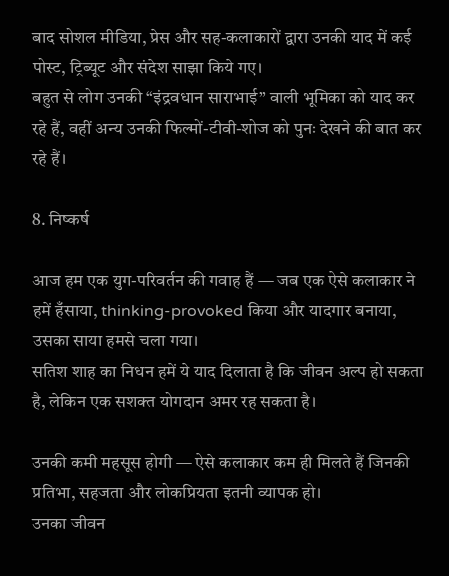बाद सोशल मीडिया, प्रेस और सह-कलाकारों द्वारा उनकी याद में कई पोस्ट, ट्रिब्यूट और संदेश साझा किये गए।
बहुत से लोग उनकी “इंद्रवधान साराभाई” वाली भूमिका को याद कर रहे हैं, वहीं अन्य उनकी फिल्मों-टीवी-शोज को पुनः देखने की बात कर रहे हैं।

8. निष्कर्ष

आज हम एक युग-परिवर्तन की गवाह हैं — जब एक ऐसे कलाकार ने हमें हँसाया, thinking-provoked किया और यादगार बनाया, उसका साया हमसे चला गया।
सतिश शाह का निधन हमें ये याद दिलाता है कि जीवन अल्प हो सकता है, लेकिन एक सशक्त योगदान अमर रह सकता है।

उनकी कमी महसूस होगी — ऐसे कलाकार कम ही मिलते हैं जिनकी प्रतिभा, सहजता और लोकप्रियता इतनी व्यापक हो।
उनका जीवन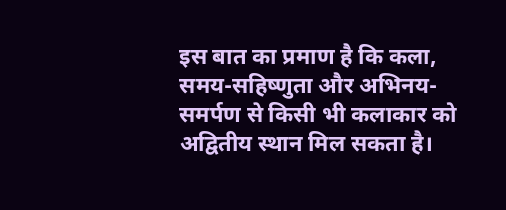इस बात का प्रमाण है कि कला, समय-सहिष्णुता और अभिनय-समर्पण से किसी भी कलाकार को अद्वितीय स्थान मिल सकता है।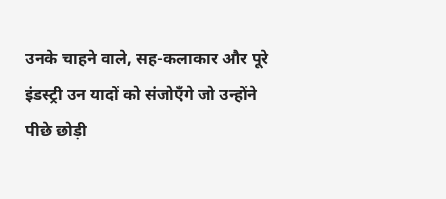उनके चाहने वाले, सह-कलाकार और पूरे इंडस्ट्री उन यादों को संजोएँगे जो उन्होंने पीछे छोड़ी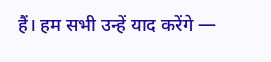हैं। हम सभी उन्हें याद करेंगे —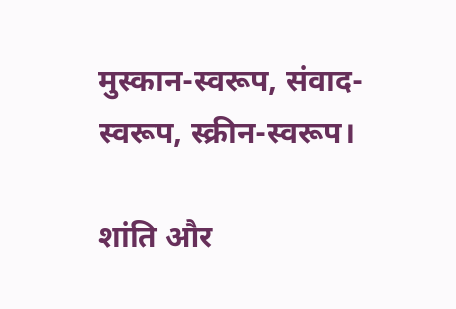मुस्कान-स्वरूप, संवाद-स्वरूप, स्क्रीन-स्वरूप।

शांति और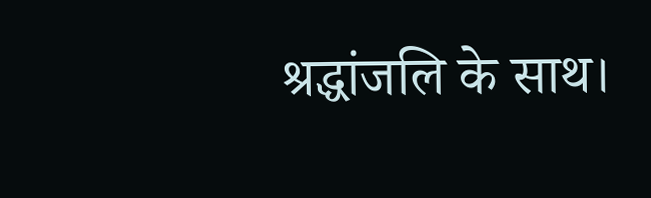श्रद्धांजलि के साथ।